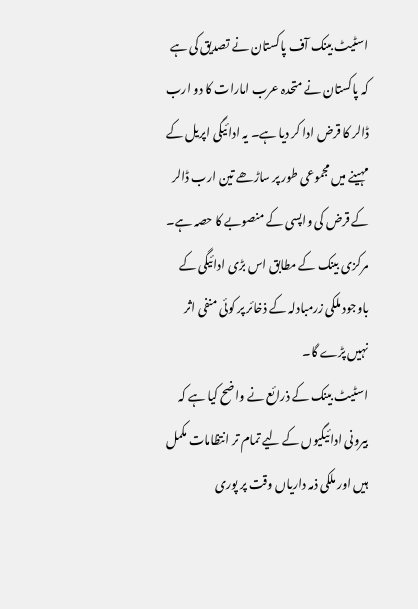اسٹیٹ بینک آف پاکستان نے تصدیق کی ہے کہ پاکستان نے متحدہ عرب امارات کا دو ارب ڈالر کا قرض ادا کر دیا ہے۔ یہ ادائیگی اپریل کے مہینے میں مجموعی طور پر ساڑھے تین ارب ڈالر کے قرض کی واپسی کے منصوبے کا حصہ ہے۔ مرکزی بینک کے مطابق اس بڑی ادائیگی کے باوجود ملکی زرمبادلہ کے ذخائر پر کوئی منفی اثر نہیں پڑے گا۔
اسٹیٹ بینک کے ذرائع نے واضح کیا ہے کہ بیرونی ادائیگیوں کے لیے تمام تر انتظامات مکمل ہیں اور ملکی ذمہ داریاں وقت پر پوری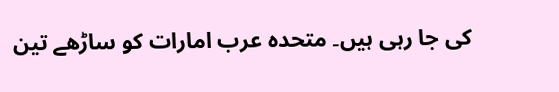کی جا رہی ہیں۔ متحدہ عرب امارات کو ساڑھے تین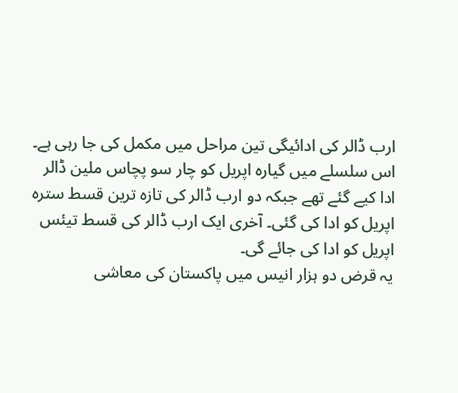ارب ڈالر کی ادائیگی تین مراحل میں مکمل کی جا رہی ہے۔ اس سلسلے میں گیارہ اپریل کو چار سو پچاس ملین ڈالر ادا کیے گئے تھے جبکہ دو ارب ڈالر کی تازہ ترین قسط سترہ اپریل کو ادا کی گئی۔ آخری ایک ارب ڈالر کی قسط تیئس اپریل کو ادا کی جائے گی۔
یہ قرض دو ہزار انیس میں پاکستان کی معاشی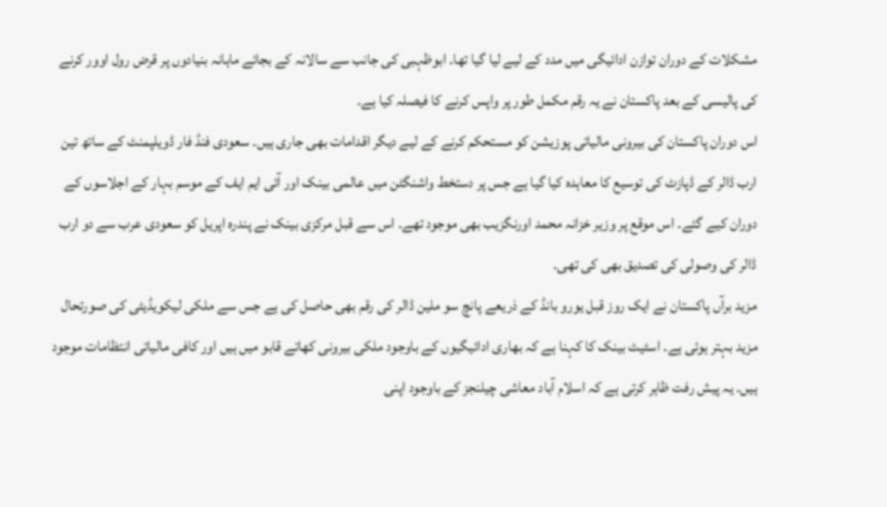مشکلات کے دوران توازن ادائیگی میں مدد کے لیے لیا گیا تھا۔ ابوظہبی کی جانب سے سالانہ کے بجائے ماہانہ بنیادوں پر قرض رول اوور کرنے کی پالیسی کے بعد پاکستان نے یہ رقم مکمل طور پر واپس کرنے کا فیصلہ کیا ہے۔
اس دوران پاکستان کی بیرونی مالیاتی پوزیشن کو مستحکم کرنے کے لیے دیگر اقدامات بھی جاری ہیں۔ سعودی فنڈ فار ڈویلپمنٹ کے ساتھ تین ارب ڈالر کے ڈپازٹ کی توسیع کا معاہدہ کیا گیا ہے جس پر دستخط واشنگٹن میں عالمی بینک اور آئی ایم ایف کے موسم بہار کے اجلاسوں کے دوران کیے گئے۔ اس موقع پر وزیر خزانہ محمد اورنگزیب بھی موجود تھے۔ اس سے قبل مرکزی بینک نے پندرہ اپریل کو سعودی عرب سے دو ارب ڈالر کی وصولی کی تصدیق بھی کی تھی۔
مزید برآں پاکستان نے ایک روز قبل یورو بانڈ کے ذریعے پانچ سو ملین ڈالر کی رقم بھی حاصل کی ہے جس سے ملکی لیکویڈیٹی کی صورتحال مزید بہتر ہوئی ہے۔ اسٹیٹ بینک کا کہنا ہے کہ بھاری ادائیگیوں کے باوجود ملکی بیرونی کھاتے قابو میں ہیں اور کافی مالیاتی انتظامات موجود ہیں۔ یہ پیش رفت ظاہر کرتی ہے کہ اسلام آباد معاشی چیلنجز کے باوجود اپنی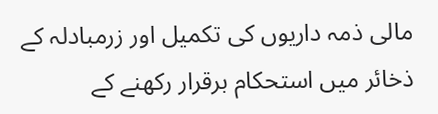مالی ذمہ داریوں کی تکمیل اور زرمبادلہ کے ذخائر میں استحکام برقرار رکھنے کے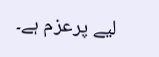لیے پرعزم ہے۔